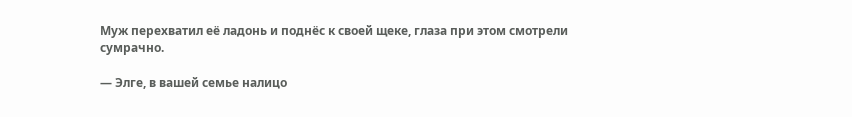Муж перехватил её ладонь и поднёс к своей щеке, глаза при этом смотрели сумрачно.

— Элге, в вашей семье налицо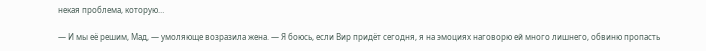некая проблема, которую…

— И мы её решим, Мад, — умоляюще возразила жена. — Я боюсь, если Вир придёт сегодня, я на эмоциях наговорю ей много лишнего, обвиню пропасть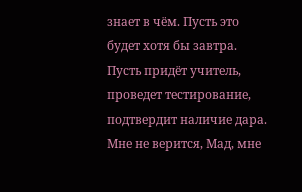знает в чём. Пусть это будет хотя бы завтра. Пусть придёт учитель, проведет тестирование, подтвердит наличие дара. Мне не верится, Мад, мне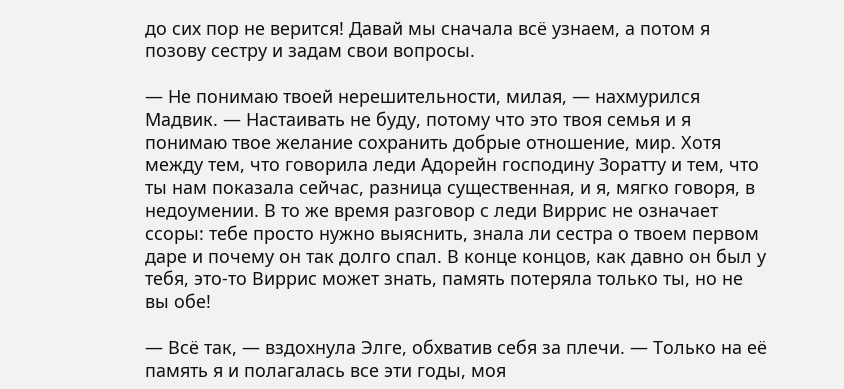до сих пор не верится! Давай мы сначала всё узнаем, а потом я позову сестру и задам свои вопросы.

— Не понимаю твоей нерешительности, милая, — нахмурился Мадвик. — Настаивать не буду, потому что это твоя семья и я понимаю твое желание сохранить добрые отношение, мир. Хотя между тем, что говорила леди Адорейн господину Зоратту и тем, что ты нам показала сейчас, разница существенная, и я, мягко говоря, в недоумении. В то же время разговор с леди Виррис не означает ссоры: тебе просто нужно выяснить, знала ли сестра о твоем первом даре и почему он так долго спал. В конце концов, как давно он был у тебя, это-то Виррис может знать, память потеряла только ты, но не вы обе!

— Всё так, — вздохнула Элге, обхватив себя за плечи. — Только на её память я и полагалась все эти годы, моя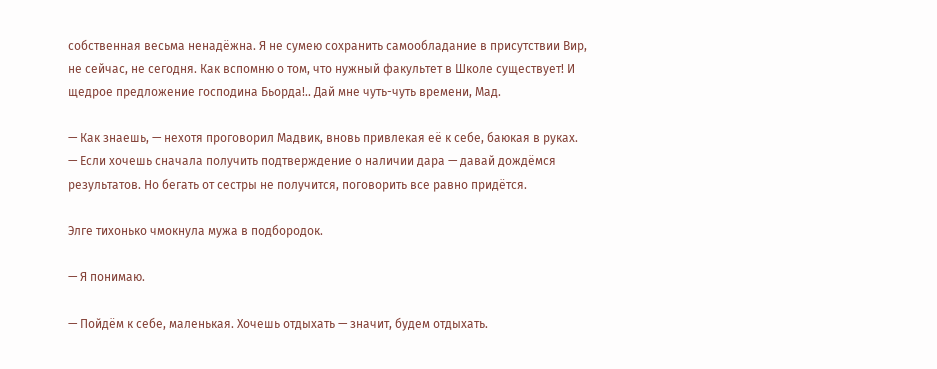собственная весьма ненадёжна. Я не сумею сохранить самообладание в присутствии Вир, не сейчас, не сегодня. Как вспомню о том, что нужный факультет в Школе существует! И щедрое предложение господина Бьорда!.. Дай мне чуть-чуть времени, Мад.

— Как знаешь, — нехотя проговорил Мадвик, вновь привлекая её к себе, баюкая в руках. — Если хочешь сначала получить подтверждение о наличии дара — давай дождёмся результатов. Но бегать от сестры не получится, поговорить все равно придётся.

Элге тихонько чмокнула мужа в подбородок.

— Я понимаю.

— Пойдём к себе, маленькая. Хочешь отдыхать — значит, будем отдыхать.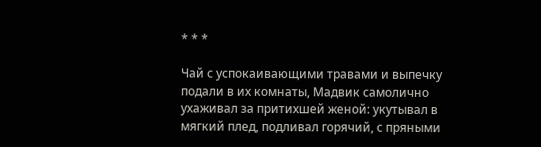* * *

Чай с успокаивающими травами и выпечку подали в их комнаты, Мадвик самолично ухаживал за притихшей женой: укутывал в мягкий плед, подливал горячий, с пряными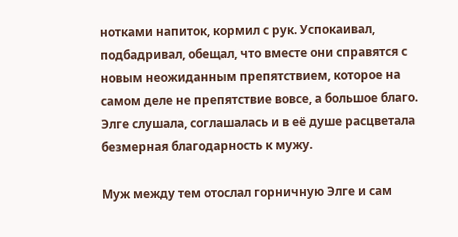нотками напиток, кормил с рук. Успокаивал, подбадривал, обещал, что вместе они справятся с новым неожиданным препятствием, которое на самом деле не препятствие вовсе, а большое благо. Элге слушала, соглашалась и в её душе расцветала безмерная благодарность к мужу.

Муж между тем отослал горничную Элге и сам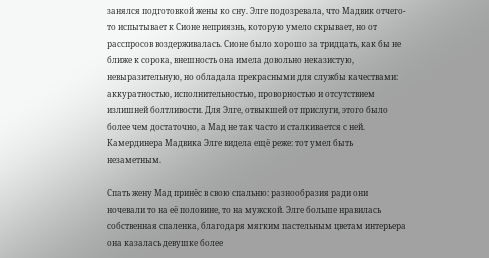занялся подготовкой жены ко сну. Элге подозревала, что Мадвик отчего-то испытывает к Сионе неприязнь, которую умело скрывает, но от расспросов воздерживалась. Сионе было хорошо за тридцать, как бы не ближе к сорока, внешность она имела довольно неказистую, невыразительную, но обладала прекрасными для службы качествами: аккуратностью, исполнительностью, проворностью и отсутствием излишней болтливости. Для Элге, отвыкшей от прислуги, этого было более чем достаточно, а Мад не так часто и сталкивается с ней. Камердинера Мадвика Элге видела ещё реже: тот умел быть незаметным.

Спать жену Мад принёс в свою спальню: разнообразия ради они ночевали то на её половине, то на мужской. Элге больше нравилась собственная спаленка, благодаря мягким пастельным цветам интерьера она казалась девушке более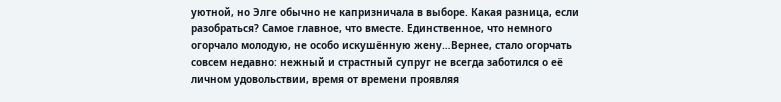уютной, но Элге обычно не капризничала в выборе. Какая разница, если разобраться? Самое главное, что вместе. Единственное, что немного огорчало молодую, не особо искушённую жену…Вернее, стало огорчать совсем недавно: нежный и страстный супруг не всегда заботился о её личном удовольствии, время от времени проявляя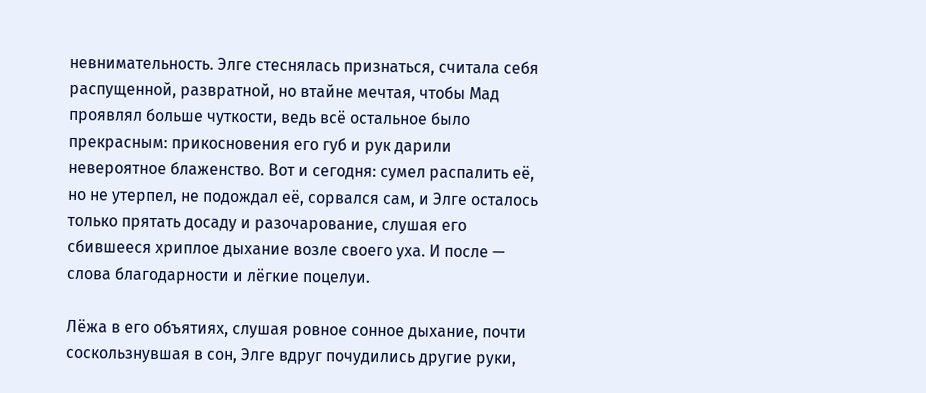невнимательность. Элге стеснялась признаться, считала себя распущенной, развратной, но втайне мечтая, чтобы Мад проявлял больше чуткости, ведь всё остальное было прекрасным: прикосновения его губ и рук дарили невероятное блаженство. Вот и сегодня: сумел распалить её, но не утерпел, не подождал её, сорвался сам, и Элге осталось только прятать досаду и разочарование, слушая его сбившееся хриплое дыхание возле своего уха. И после — слова благодарности и лёгкие поцелуи.

Лёжа в его объятиях, слушая ровное сонное дыхание, почти соскользнувшая в сон, Элге вдруг почудились другие руки,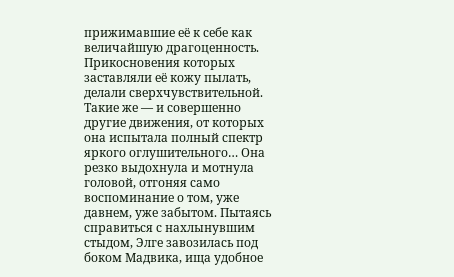прижимавшие её к себе как величайшую драгоценность. Прикосновения которых заставляли её кожу пылать, делали сверхчувствительной. Такие же — и совершенно другие движения, от которых она испытала полный спектр яркого оглушительного… Она резко выдохнула и мотнула головой, отгоняя само воспоминание о том, уже давнем, уже забытом. Пытаясь справиться с нахлынувшим стыдом, Элге завозилась под боком Мадвика, ища удобное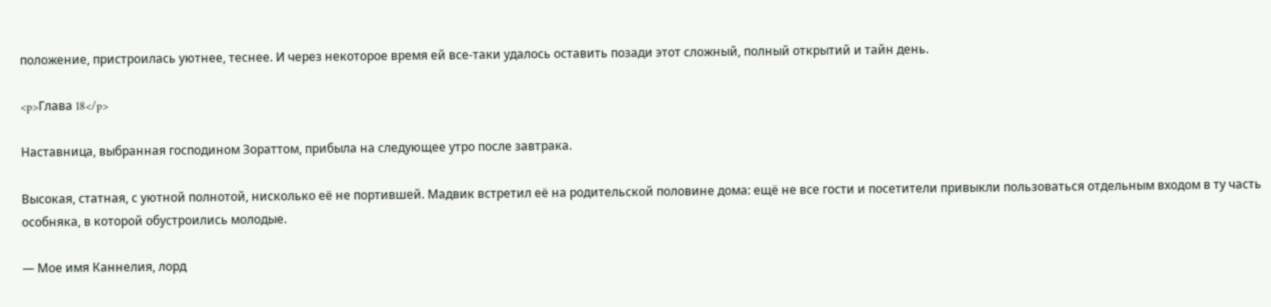положение, пристроилась уютнее, теснее. И через некоторое время ей все-таки удалось оставить позади этот сложный, полный открытий и тайн день.

<p>Глава 18</p>

Наставница, выбранная господином Зораттом, прибыла на следующее утро после завтрака.

Высокая, статная, с уютной полнотой, нисколько её не портившей. Мадвик встретил её на родительской половине дома: ещё не все гости и посетители привыкли пользоваться отдельным входом в ту часть особняка, в которой обустроились молодые.

— Мое имя Каннелия, лорд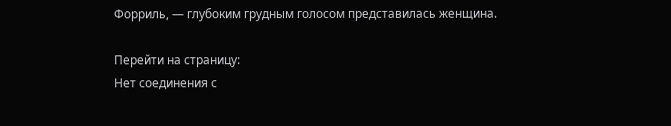Форриль, — глубоким грудным голосом представилась женщина.

Перейти на страницу:
Нет соединения с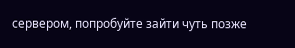сервером, попробуйте зайти чуть позже